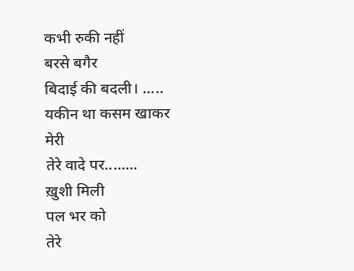कभी रुकी नहीं
बरसे बगैर
बिदाई की बदली। .....
यकीन था कसम खाकर
मेरी
तेरे वादे पर........
ख़ुशी मिली
पल भर को
तेरे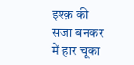इश्क़ की
सजा बनकर
में हार चूका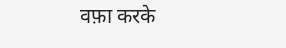वफ़ा करके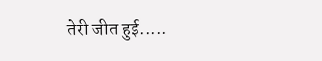तेरी जीत हुई.....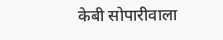केबी सोपारीवाला